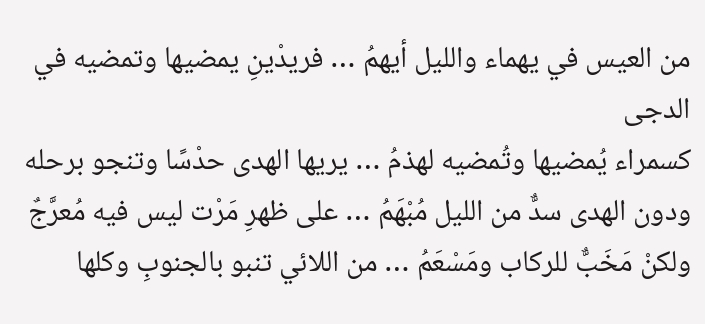من العيس في يهماء والليل أيهمُ … فريدْينِ يمضيها وتمضيه في الدجى
كسمراء يُمضيها وتُمضيه لهذمُ … يريها الهدى حدْسًا وتنجو برحله
ودون الهدى سدٌّ من الليل مُبْهَمُ … على ظهرِ مَرْت ليس فيه مُعرَّجٌ
ولكنْ مَخَبٌّ للركاب ومَسْعَمُ … من اللائي تنبو بالجنوبِ وكلها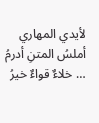لأيدي المهاري أملسُ المتنِ أدرمُ … خلاءٌ قواءٌ خيرُ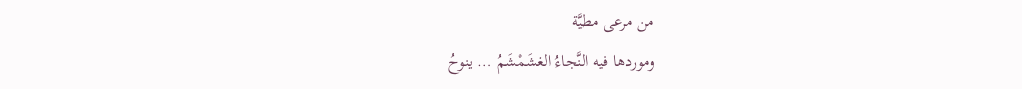من مرعى مطيَّة
وموردها فيه النَّجاءُ الغشَمْشَمُ … ينوحُ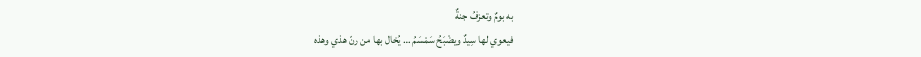به بومٌ وتعزفُ جنةٌ
فيعوي لها سِيدٌ ويضْبَحُ سَمْسَمُ … يُخال بها من رنّ هذي وهذه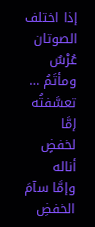إذا اختلف الصوتان عُرْسٌ ومأتَمُ … تعسَّفتُه إمَّا لخفضٍ أناله
وإمَّا سآمَ الخفضِ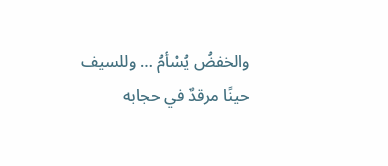والخفضُ يُسْأمُ … وللسيف حينًا مرقدٌ في حجابه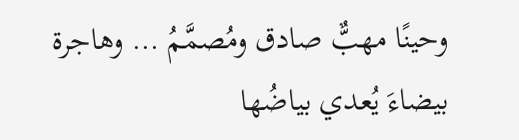وحينًا مهبٌّ صادق ومُصمَّمُ … وهاجرة بيضاءَ يُعدي بياضُها